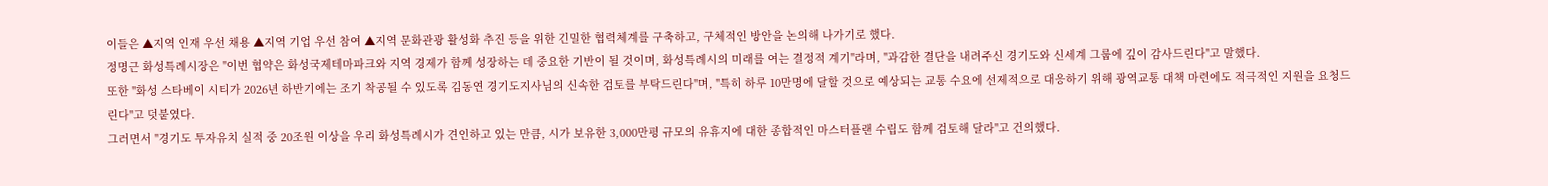이들은 ▲지역 인재 우선 채용 ▲지역 기업 우선 참여 ▲지역 문화관광 활성화 추진 등을 위한 긴밀한 협력체계를 구축하고, 구체적인 방안을 논의해 나가기로 했다.
정명근 화성특례시장은 "이번 협약은 화성국제테마파크와 지역 경제가 함께 성장하는 데 중요한 기반이 될 것이며, 화성특례시의 미래를 여는 결정적 계기"라며, "과감한 결단을 내려주신 경기도와 신세계 그룹에 깊이 감사드린다"고 말했다.
또한 "화성 스타베이 시티가 2026년 하반기에는 조기 착공될 수 있도록 김동연 경기도지사님의 신속한 검토를 부탁드린다"며, "특히 하루 10만명에 달할 것으로 예상되는 교통 수요에 선제적으로 대응하기 위해 광역교통 대책 마련에도 적극적인 지원을 요청드린다"고 덧붙였다.
그러면서 "경기도 투자유치 실적 중 20조원 이상을 우리 화성특례시가 견인하고 있는 만큼, 시가 보유한 3,000만평 규모의 유휴지에 대한 종합적인 마스터플랜 수립도 함께 검토해 달라"고 건의했다.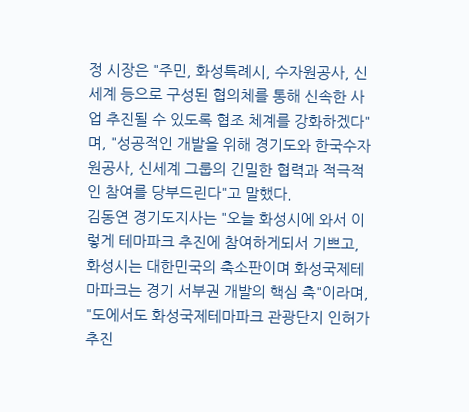정 시장은 "주민, 화성특례시, 수자원공사, 신세계 등으로 구성된 협의체를 통해 신속한 사업 추진될 수 있도록 협조 체계를 강화하겠다"며, "성공적인 개발을 위해 경기도와 한국수자원공사, 신세계 그룹의 긴밀한 협력과 적극적인 참여를 당부드린다"고 말했다.
김동연 경기도지사는 "오늘 화성시에 와서 이렇게 테마파크 추진에 참여하게되서 기쁘고, 화성시는 대한민국의 축소판이며 화성국제테마파크는 경기 서부권 개발의 핵심 축"이라며, "도에서도 화성국제테마파크 관광단지 인허가 추진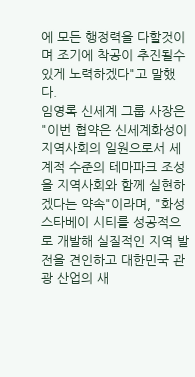에 모든 행정력을 다할것이며 조기에 착공이 추진될수있게 노력하겠다"고 말했다.
임영록 신세계 그룹 사장은 "이번 협약은 신세계화성이 지역사회의 일원으로서 세계적 수준의 테마파크 조성을 지역사회와 함께 실현하겠다는 약속"이라며, "화성 스타베이 시티를 성공적으로 개발해 실질적인 지역 발전을 견인하고 대한민국 관광 산업의 새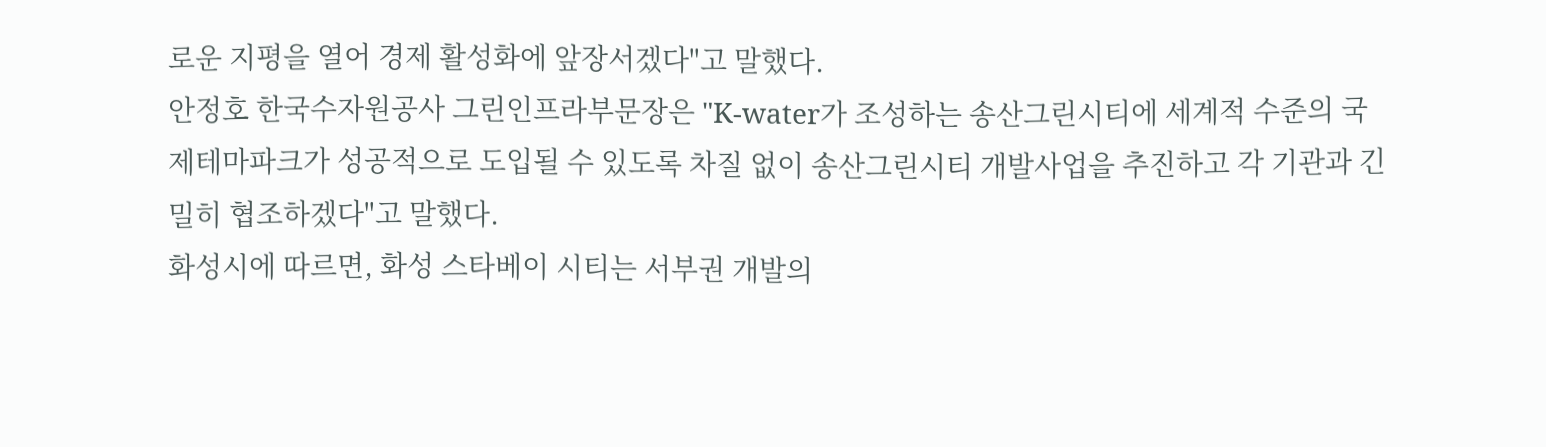로운 지평을 열어 경제 활성화에 앞장서겠다"고 말했다.
안정호 한국수자원공사 그린인프라부문장은 "K-water가 조성하는 송산그린시티에 세계적 수준의 국제테마파크가 성공적으로 도입될 수 있도록 차질 없이 송산그린시티 개발사업을 추진하고 각 기관과 긴밀히 협조하겠다"고 말했다.
화성시에 따르면, 화성 스타베이 시티는 서부권 개발의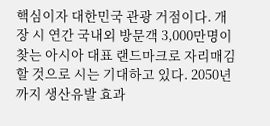핵심이자 대한민국 관광 거점이다. 개장 시 연간 국내외 방문객 3,000만명이 찾는 아시아 대표 랜드마크로 자리매김할 것으로 시는 기대하고 있다. 2050년까지 생산유발 효과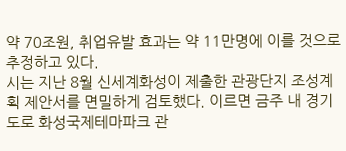약 70조원, 취업유발 효과는 약 11만명에 이를 것으로 추정하고 있다.
시는 지난 8월 신세계화성이 제출한 관광단지 조성계획 제안서를 면밀하게 검토했다. 이르면 금주 내 경기도로 화성국제테마파크 관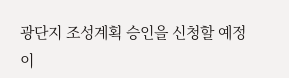광단지 조성계획 승인을 신청할 예정이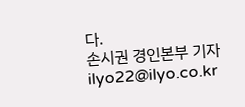다.
손시권 경인본부 기자 ilyo22@ilyo.co.kr